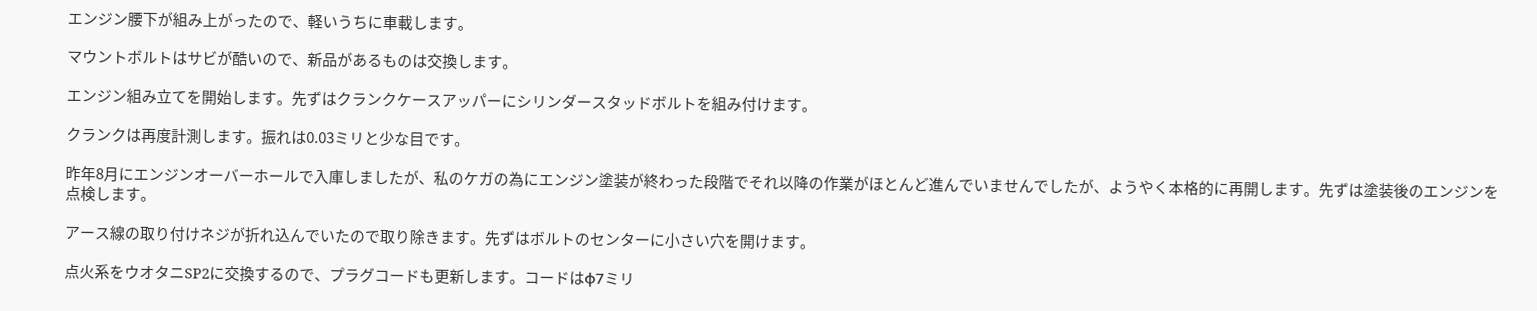エンジン腰下が組み上がったので、軽いうちに車載します。

マウントボルトはサビが酷いので、新品があるものは交換します。

エンジン組み立てを開始します。先ずはクランクケースアッパーにシリンダースタッドボルトを組み付けます。

クランクは再度計測します。振れは0.03ミリと少な目です。

昨年8月にエンジンオーバーホールで入庫しましたが、私のケガの為にエンジン塗装が終わった段階でそれ以降の作業がほとんど進んでいませんでしたが、ようやく本格的に再開します。先ずは塗装後のエンジンを点検します。

アース線の取り付けネジが折れ込んでいたので取り除きます。先ずはボルトのセンターに小さい穴を開けます。

点火系をウオタニSP2に交換するので、プラグコードも更新します。コードはφ7ミリ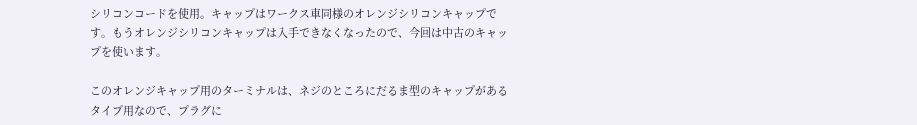シリコンコードを使用。キャップはワークス車同様のオレンジシリコンキャップです。もうオレンジシリコンキャップは入手できなくなったので、今回は中古のキャップを使います。

このオレンジキャップ用のターミナルは、ネジのところにだるま型のキャップがあるタイプ用なので、プラグに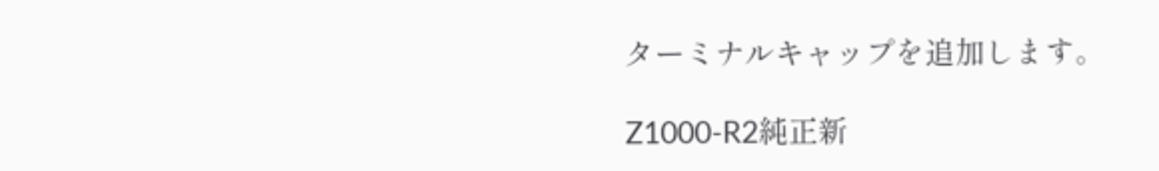ターミナルキャップを追加します。

Z1000-R2純正新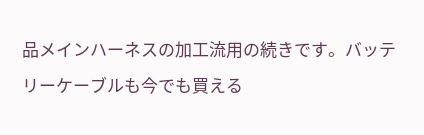品メインハーネスの加工流用の続きです。バッテリーケーブルも今でも買える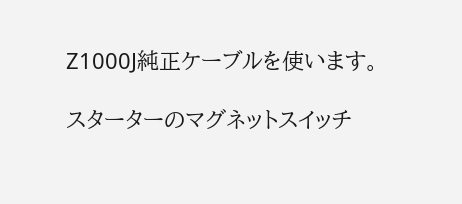Z1000J純正ケーブルを使います。

スターターのマグネットスイッチ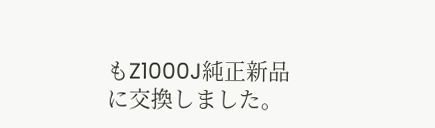もZ1000J純正新品に交換しました。